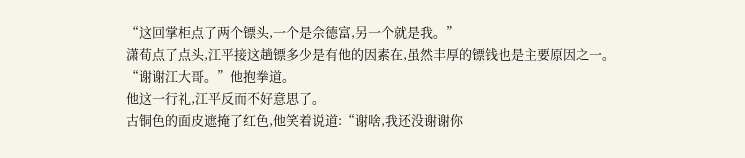“这回掌柜点了两个镖头,一个是佘德富,另一个就是我。”
潇荀点了点头,江平接这趟镖多少是有他的因素在,虽然丰厚的镖钱也是主要原因之一。
“谢谢江大哥。”他抱拳道。
他这一行礼,江平反而不好意思了。
古铜色的面皮遮掩了红色,他笑着说道:“谢啥,我还没谢谢你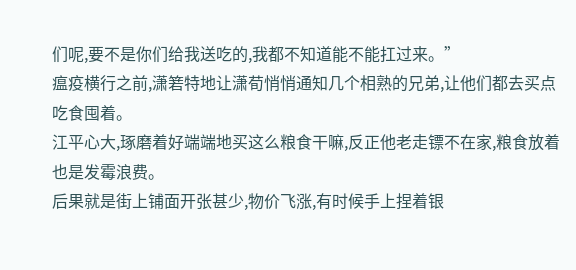们呢,要不是你们给我送吃的,我都不知道能不能扛过来。”
瘟疫横行之前,潇箬特地让潇荀悄悄通知几个相熟的兄弟,让他们都去买点吃食囤着。
江平心大,琢磨着好端端地买这么粮食干嘛,反正他老走镖不在家,粮食放着也是发霉浪费。
后果就是街上铺面开张甚少,物价飞涨,有时候手上捏着银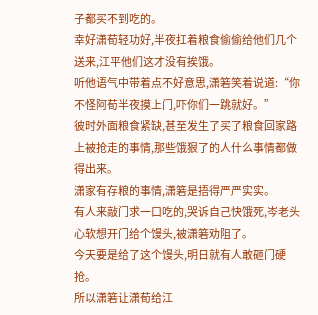子都买不到吃的。
幸好潇荀轻功好,半夜扛着粮食偷偷给他们几个送来,江平他们这才没有挨饿。
听他语气中带着点不好意思,潇箬笑着说道:“你不怪阿荀半夜摸上门,吓你们一跳就好。”
彼时外面粮食紧缺,甚至发生了买了粮食回家路上被抢走的事情,那些饿狠了的人什么事情都做得出来。
潇家有存粮的事情,潇箬是捂得严严实实。
有人来敲门求一口吃的,哭诉自己快饿死,岑老头心软想开门给个馒头,被潇箬劝阻了。
今天要是给了这个馒头,明日就有人敢砸门硬抢。
所以潇箬让潇荀给江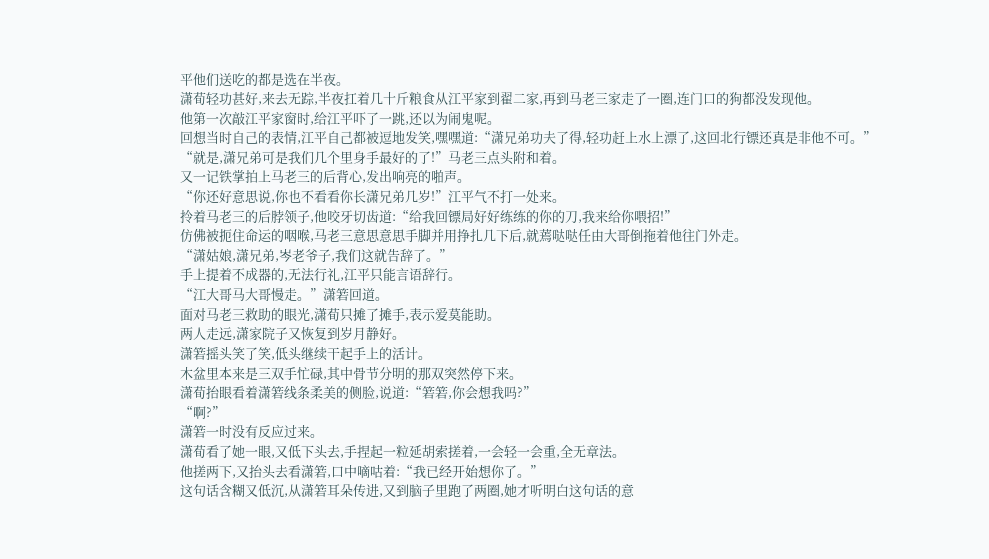平他们送吃的都是选在半夜。
潇荀轻功甚好,来去无踪,半夜扛着几十斤粮食从江平家到翟二家,再到马老三家走了一圈,连门口的狗都没发现他。
他第一次敲江平家窗时,给江平吓了一跳,还以为闹鬼呢。
回想当时自己的表情,江平自己都被逗地发笑,嘿嘿道:“潇兄弟功夫了得,轻功赶上水上漂了,这回北行镖还真是非他不可。”
“就是,潇兄弟可是我们几个里身手最好的了!”马老三点头附和着。
又一记铁掌拍上马老三的后背心,发出响亮的啪声。
“你还好意思说,你也不看看你长潇兄弟几岁!”江平气不打一处来。
拎着马老三的后脖领子,他咬牙切齿道:“给我回镖局好好练练的你的刀,我来给你喂招!”
仿佛被扼住命运的咽喉,马老三意思意思手脚并用挣扎几下后,就蔫哒哒任由大哥倒拖着他往门外走。
“潇姑娘,潇兄弟,岑老爷子,我们这就告辞了。”
手上提着不成器的,无法行礼,江平只能言语辞行。
“江大哥马大哥慢走。”潇箬回道。
面对马老三救助的眼光,潇荀只摊了摊手,表示爱莫能助。
两人走远,潇家院子又恢复到岁月静好。
潇箬摇头笑了笑,低头继续干起手上的活计。
木盆里本来是三双手忙碌,其中骨节分明的那双突然停下来。
潇荀抬眼看着潇箬线条柔美的侧脸,说道:“箬箬,你会想我吗?”
“啊?”
潇箬一时没有反应过来。
潇荀看了她一眼,又低下头去,手捏起一粒延胡索搓着,一会轻一会重,全无章法。
他搓两下,又抬头去看潇箬,口中嘀咕着:“我已经开始想你了。”
这句话含糊又低沉,从潇箬耳朵传进,又到脑子里跑了两圈,她才听明白这句话的意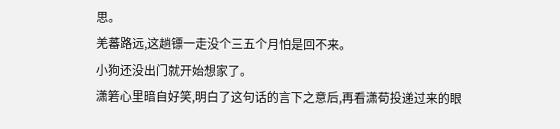思。
羌蕃路远,这趟镖一走没个三五个月怕是回不来。
小狗还没出门就开始想家了。
潇箬心里暗自好笑,明白了这句话的言下之意后,再看潇荀投递过来的眼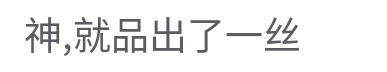神,就品出了一丝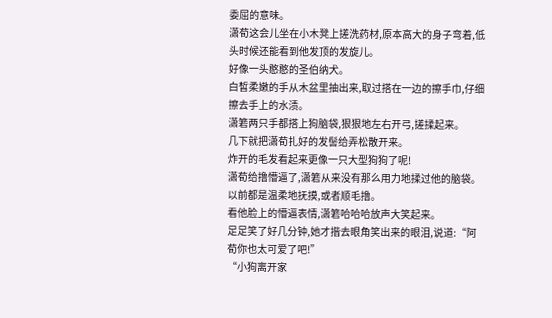委屈的意味。
潇荀这会儿坐在小木凳上搓洗药材,原本高大的身子弯着,低头时候还能看到他发顶的发旋儿。
好像一头憨憨的圣伯纳犬。
白皙柔嫩的手从木盆里抽出来,取过搭在一边的擦手巾,仔细擦去手上的水渍。
潇箬两只手都搭上狗脑袋,狠狠地左右开弓,搓揉起来。
几下就把潇荀扎好的发髻给弄松散开来。
炸开的毛发看起来更像一只大型狗狗了呢!
潇荀给撸懵逼了,潇箬从来没有那么用力地揉过他的脑袋。
以前都是温柔地抚摸,或者顺毛撸。
看他脸上的懵逼表情,潇箬哈哈哈放声大笑起来。
足足笑了好几分钟,她才揩去眼角笑出来的眼泪,说道:“阿荀你也太可爱了吧!”
“小狗离开家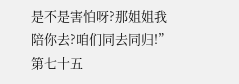是不是害怕呀?那姐姐我陪你去?咱们同去同归!”
第七十五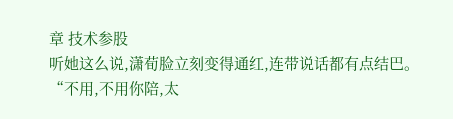章 技术参股
听她这么说,潇荀脸立刻变得通红,连带说话都有点结巴。
“不用,不用你陪,太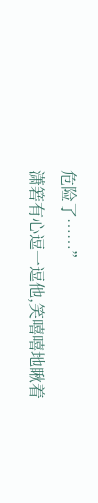危险了……”
潇箬有心逗一逗他,笑嘻嘻地瞅着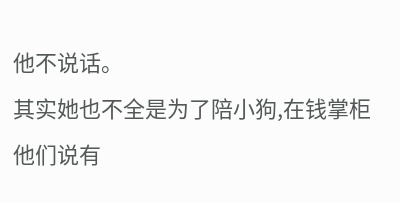他不说话。
其实她也不全是为了陪小狗,在钱掌柜他们说有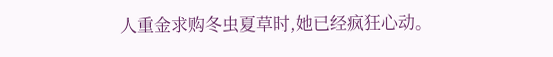人重金求购冬虫夏草时,她已经疯狂心动。